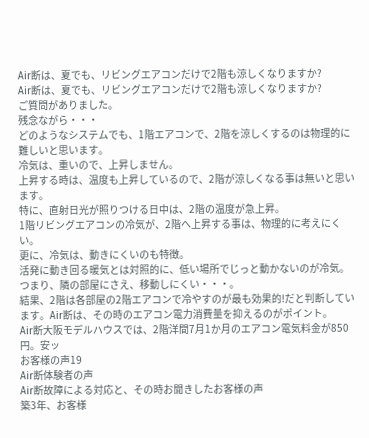Air断は、夏でも、リビングエアコンだけで2階も涼しくなりますか?
Air断は、夏でも、リビングエアコンだけで2階も涼しくなりますか?
ご質問がありました。
残念ながら・・・
どのようなシステムでも、1階エアコンで、2階を涼しくするのは物理的に難しいと思います。
冷気は、重いので、上昇しません。
上昇する時は、温度も上昇しているので、2階が涼しくなる事は無いと思います。
特に、直射日光が照りつける日中は、2階の温度が急上昇。
1階リビングエアコンの冷気が、2階へ上昇する事は、物理的に考えにくい。
更に、冷気は、動きにくいのも特徴。
活発に動き回る暖気とは対照的に、低い場所でじっと動かないのが冷気。
つまり、隣の部屋にさえ、移動しにくい・・・。
結果、2階は各部屋の2階エアコンで冷やすのが最も効果的!だと判断しています。Air断は、その時のエアコン電力消費量を抑えるのがポイント。
Air断大阪モデルハウスでは、2階洋間7月1か月のエアコン電気料金が850円。安ッ
お客様の声19
Air断体験者の声
Air断故障による対応と、その時お聞きしたお客様の声
築3年、お客様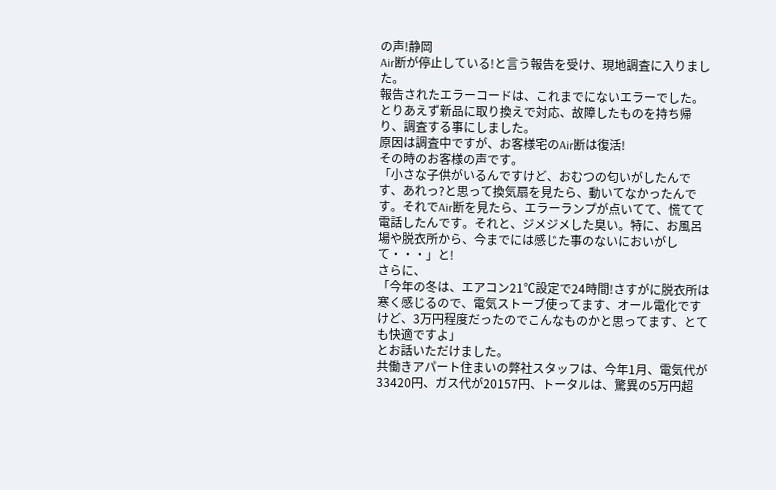の声!静岡
Air断が停止している!と言う報告を受け、現地調査に入りました。
報告されたエラーコードは、これまでにないエラーでした。
とりあえず新品に取り換えで対応、故障したものを持ち帰り、調査する事にしました。
原因は調査中ですが、お客様宅のAir断は復活!
その時のお客様の声です。
「小さな子供がいるんですけど、おむつの匂いがしたんです、あれっ?と思って換気扇を見たら、動いてなかったんです。それでAir断を見たら、エラーランプが点いてて、慌てて電話したんです。それと、ジメジメした臭い。特に、お風呂場や脱衣所から、今までには感じた事のないにおいがして・・・」と!
さらに、
「今年の冬は、エアコン21℃設定で24時間!さすがに脱衣所は寒く感じるので、電気ストーブ使ってます、オール電化ですけど、3万円程度だったのでこんなものかと思ってます、とても快適ですよ」
とお話いただけました。
共働きアパート住まいの弊社スタッフは、今年1月、電気代が33420円、ガス代が20157円、トータルは、驚異の5万円超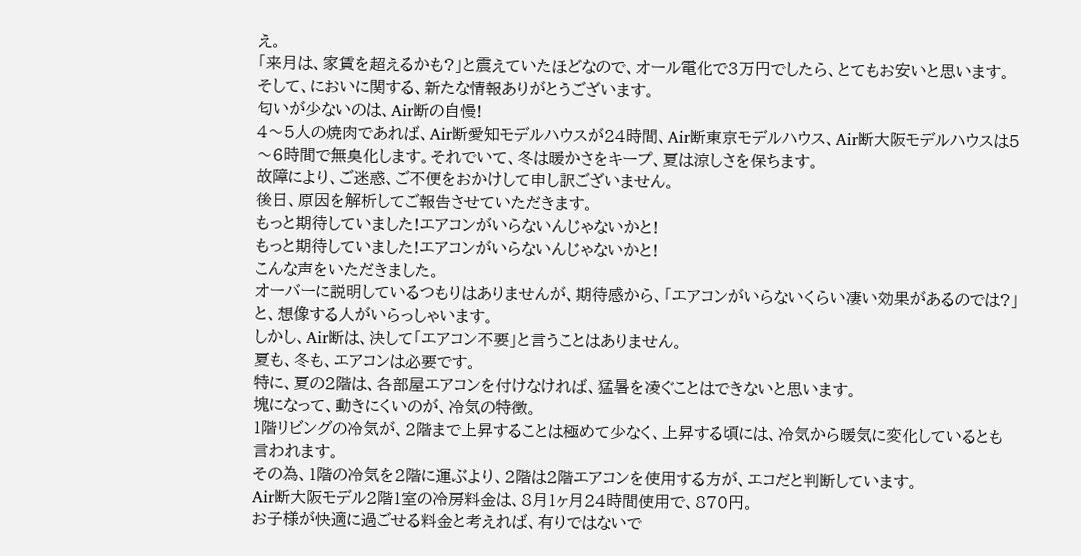え。
「来月は、家賃を超えるかも?」と震えていたほどなので、オール電化で3万円でしたら、とてもお安いと思います。
そして、においに関する、新たな情報ありがとうございます。
匂いが少ないのは、Air断の自慢!
4〜5人の焼肉であれば、Air断愛知モデルハウスが24時間、Air断東京モデルハウス、Air断大阪モデルハウスは5〜6時間で無臭化します。それでいて、冬は暖かさをキープ、夏は涼しさを保ちます。
故障により、ご迷惑、ご不便をおかけして申し訳ございません。
後日、原因を解析してご報告させていただきます。
もっと期待していました!エアコンがいらないんじゃないかと!
もっと期待していました!エアコンがいらないんじゃないかと!
こんな声をいただきました。
オーバーに説明しているつもりはありませんが、期待感から、「エアコンがいらないくらい凄い効果があるのでは?」と、想像する人がいらっしゃいます。
しかし、Air断は、決して「エアコン不要」と言うことはありません。
夏も、冬も、エアコンは必要です。
特に、夏の2階は、各部屋エアコンを付けなければ、猛暑を凌ぐことはできないと思います。
塊になって、動きにくいのが、冷気の特徴。
1階リビングの冷気が、2階まで上昇することは極めて少なく、上昇する頃には、冷気から暖気に変化しているとも言われます。
その為、1階の冷気を2階に運ぶより、2階は2階エアコンを使用する方が、エコだと判断しています。
Air断大阪モデル2階1室の冷房料金は、8月1ヶ月24時間使用で、870円。
お子様が快適に過ごせる料金と考えれば、有りではないで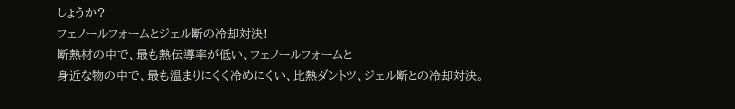しょうか?
フェノールフォームとジェル断の冷却対決!
断熱材の中で、最も熱伝導率が低い、フェノールフォームと
身近な物の中で、最も温まりにくく冷めにくい、比熱ダントツ、ジェル断との冷却対決。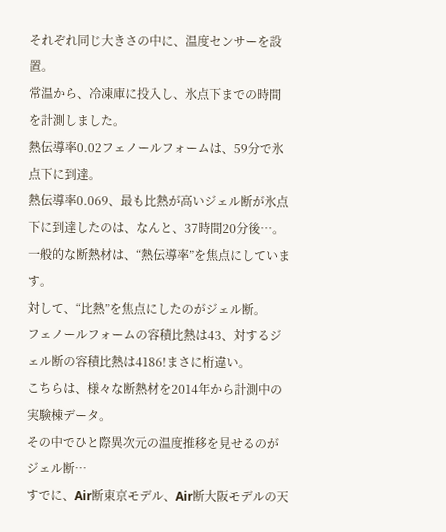それぞれ同じ大きさの中に、温度センサーを設置。
常温から、冷凍庫に投入し、氷点下までの時間を計測しました。
熱伝導率0.02フェノールフォームは、59分で氷点下に到達。
熱伝導率0.069、最も比熱が高いジェル断が氷点下に到達したのは、なんと、37時間20分後…。
一般的な断熱材は、“熱伝導率”を焦点にしています。
対して、“比熱”を焦点にしたのがジェル断。
フェノールフォームの容積比熱は43、対するジェル断の容積比熱は4186!まさに桁違い。
こちらは、様々な断熱材を2014年から計測中の実験棟データ。
その中でひと際異次元の温度推移を見せるのがジェル断…
すでに、Air断東京モデル、Air断大阪モデルの天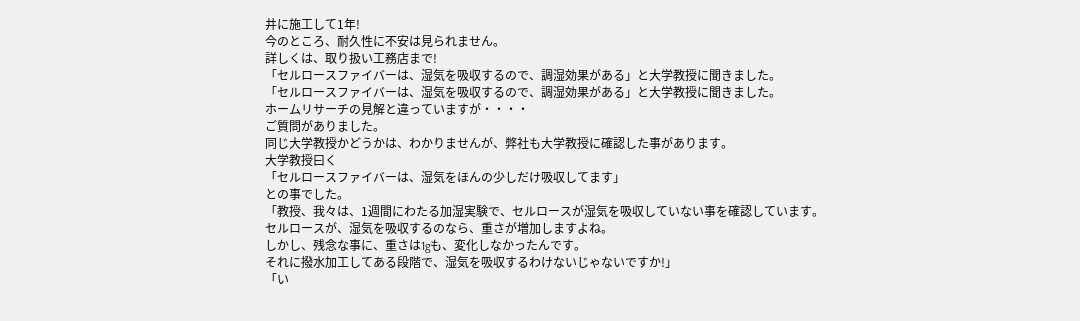井に施工して1年!
今のところ、耐久性に不安は見られません。
詳しくは、取り扱い工務店まで!
「セルロースファイバーは、湿気を吸収するので、調湿効果がある」と大学教授に聞きました。
「セルロースファイバーは、湿気を吸収するので、調湿効果がある」と大学教授に聞きました。
ホームリサーチの見解と違っていますが・・・・
ご質問がありました。
同じ大学教授かどうかは、わかりませんが、弊社も大学教授に確認した事があります。
大学教授曰く
「セルロースファイバーは、湿気をほんの少しだけ吸収してます」
との事でした。
「教授、我々は、1週間にわたる加湿実験で、セルロースが湿気を吸収していない事を確認しています。
セルロースが、湿気を吸収するのなら、重さが増加しますよね。
しかし、残念な事に、重さは1gも、変化しなかったんです。
それに撥水加工してある段階で、湿気を吸収するわけないじゃないですか!」
「い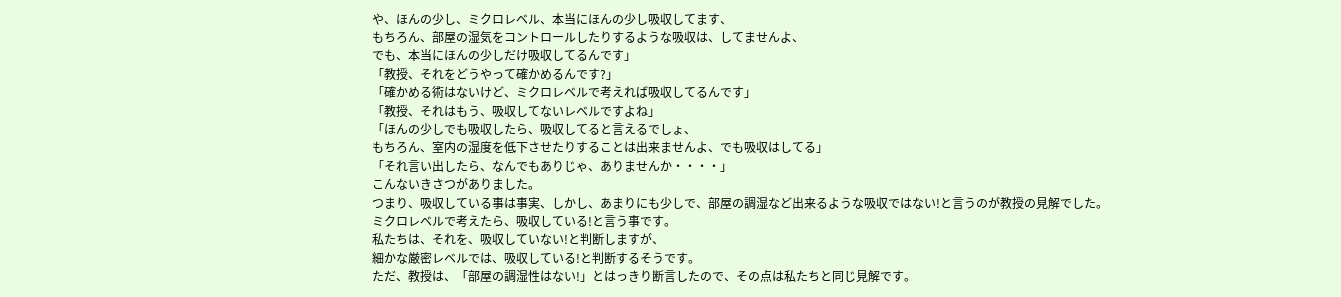や、ほんの少し、ミクロレベル、本当にほんの少し吸収してます、
もちろん、部屋の湿気をコントロールしたりするような吸収は、してませんよ、
でも、本当にほんの少しだけ吸収してるんです」
「教授、それをどうやって確かめるんです?」
「確かめる術はないけど、ミクロレベルで考えれば吸収してるんです」
「教授、それはもう、吸収してないレベルですよね」
「ほんの少しでも吸収したら、吸収してると言えるでしょ、
もちろん、室内の湿度を低下させたりすることは出来ませんよ、でも吸収はしてる」
「それ言い出したら、なんでもありじゃ、ありませんか・・・・」
こんないきさつがありました。
つまり、吸収している事は事実、しかし、あまりにも少しで、部屋の調湿など出来るような吸収ではない!と言うのが教授の見解でした。
ミクロレベルで考えたら、吸収している!と言う事です。
私たちは、それを、吸収していない!と判断しますが、
細かな厳密レベルでは、吸収している!と判断するそうです。
ただ、教授は、「部屋の調湿性はない!」とはっきり断言したので、その点は私たちと同じ見解です。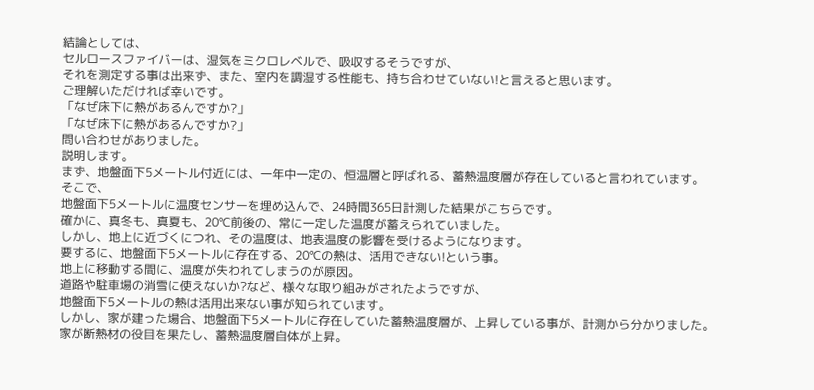結論としては、
セルロースファイバーは、湿気をミクロレベルで、吸収するそうですが、
それを測定する事は出来ず、また、室内を調湿する性能も、持ち合わせていない!と言えると思います。
ご理解いただければ幸いです。
「なぜ床下に熱があるんですか?」
「なぜ床下に熱があるんですか?」
問い合わせがありました。
説明します。
まず、地盤面下5メートル付近には、一年中一定の、恒温層と呼ばれる、蓄熱温度層が存在していると言われています。
そこで、
地盤面下5メートルに温度センサーを埋め込んで、24時間365日計測した結果がこちらです。
確かに、真冬も、真夏も、20℃前後の、常に一定した温度が蓄えられていました。
しかし、地上に近づくにつれ、その温度は、地表温度の影響を受けるようになります。
要するに、地盤面下5メートルに存在する、20℃の熱は、活用できない!という事。
地上に移動する間に、温度が失われてしまうのが原因。
道路や駐車場の消雪に使えないか?など、様々な取り組みがされたようですが、
地盤面下5メートルの熱は活用出来ない事が知られています。
しかし、家が建った場合、地盤面下5メートルに存在していた蓄熱温度層が、上昇している事が、計測から分かりました。
家が断熱材の役目を果たし、蓄熱温度層自体が上昇。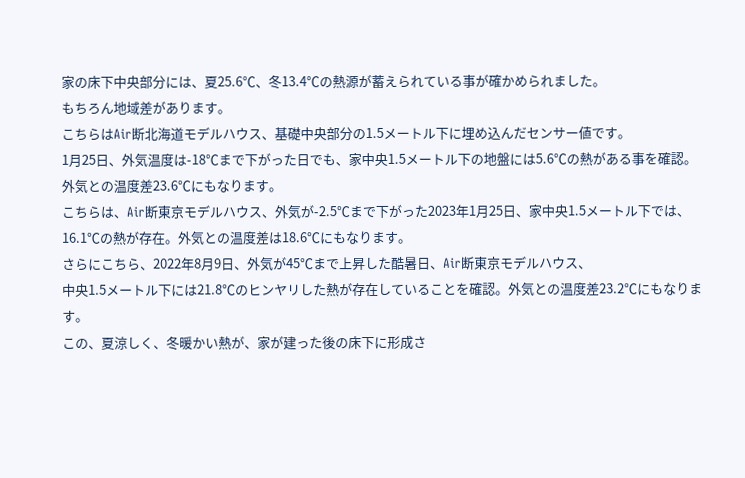家の床下中央部分には、夏25.6℃、冬13.4℃の熱源が蓄えられている事が確かめられました。
もちろん地域差があります。
こちらはAir断北海道モデルハウス、基礎中央部分の1.5メートル下に埋め込んだセンサー値です。
1月25日、外気温度は-18℃まで下がった日でも、家中央1.5メートル下の地盤には5.6℃の熱がある事を確認。
外気との温度差23.6℃にもなります。
こちらは、Air断東京モデルハウス、外気が-2.5℃まで下がった2023年1月25日、家中央1.5メートル下では、
16.1℃の熱が存在。外気との温度差は18.6℃にもなります。
さらにこちら、2022年8月9日、外気が45℃まで上昇した酷暑日、Air断東京モデルハウス、
中央1.5メートル下には21.8℃のヒンヤリした熱が存在していることを確認。外気との温度差23.2℃にもなります。
この、夏涼しく、冬暖かい熱が、家が建った後の床下に形成さ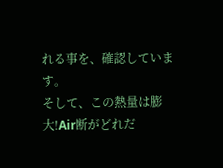れる事を、確認しています。
そして、この熱量は膨大!Air断がどれだ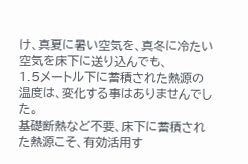け、真夏に暑い空気を、真冬に冷たい空気を床下に送り込んでも、
1.5メートル下に蓄積された熱源の温度は、変化する事はありませんでした。
基礎断熱など不要、床下に蓄積された熱源こそ、有効活用す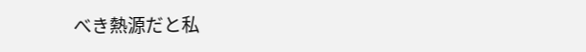べき熱源だと私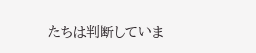たちは判断していま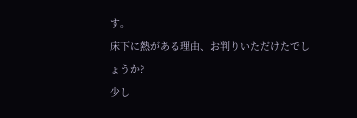す。
床下に熱がある理由、お判りいただけたでしょうか?
少し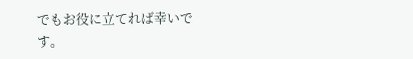でもお役に立てれば幸いです。